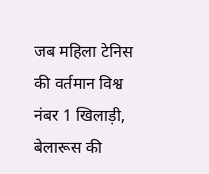जब महिला टेनिस की वर्तमान विश्व नंबर 1 खिलाड़ी, बेलारूस की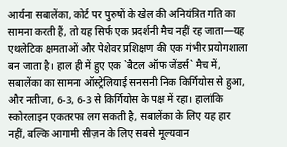आर्यना सबालेंका, कोर्ट पर पुरुषों के खेल की अनियंत्रित गति का सामना करती हैं, तो यह सिर्फ एक प्रदर्शनी मैच नहीं रह जाता—यह एथलेटिक क्षमताओं और पेशेवर प्रशिक्षण की एक गंभीर प्रयोगशाला बन जाता है। हाल ही में हुए एक `बैटल ऑफ जेंडर्स` मैच में, सबालेंका का सामना ऑस्ट्रेलियाई सनसनी निक किर्गियोस से हुआ, और नतीजा, 6-3, 6-3 से किर्गियोस के पक्ष में रहा। हालांकि स्कोरलाइन एकतरफा लग सकती है, सबालेंका के लिए यह हार नहीं, बल्कि आगामी सीज़न के लिए सबसे मूल्यवान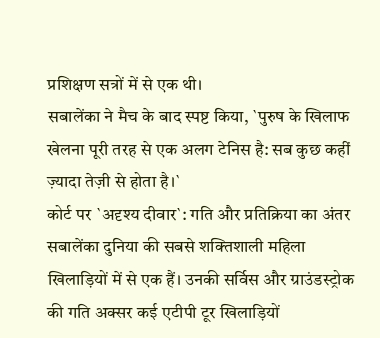प्रशिक्षण सत्रों में से एक थी।
सबालेंका ने मैच के बाद स्पष्ट किया, `पुरुष के खिलाफ खेलना पूरी तरह से एक अलग टेनिस है: सब कुछ कहीं ज़्यादा तेज़ी से होता है।`
कोर्ट पर `अदृश्य दीवार`: गति और प्रतिक्रिया का अंतर
सबालेंका दुनिया की सबसे शक्तिशाली महिला खिलाड़ियों में से एक हैं। उनकी सर्विस और ग्राउंडस्ट्रोक की गति अक्सर कई एटीपी टूर खिलाड़ियों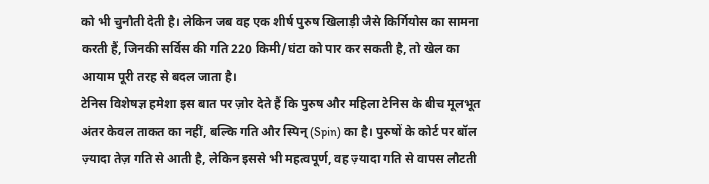को भी चुनौती देती है। लेकिन जब वह एक शीर्ष पुरुष खिलाड़ी जैसे किर्गियोस का सामना करती हैं, जिनकी सर्विस की गति 220 किमी/घंटा को पार कर सकती है, तो खेल का आयाम पूरी तरह से बदल जाता है।
टेनिस विशेषज्ञ हमेशा इस बात पर ज़ोर देते हैं कि पुरुष और महिला टेनिस के बीच मूलभूत अंतर केवल ताकत का नहीं, बल्कि गति और स्पिन् (Spin) का है। पुरुषों के कोर्ट पर बॉल ज़्यादा तेज़ गति से आती है, लेकिन इससे भी महत्वपूर्ण, वह ज़्यादा गति से वापस लौटती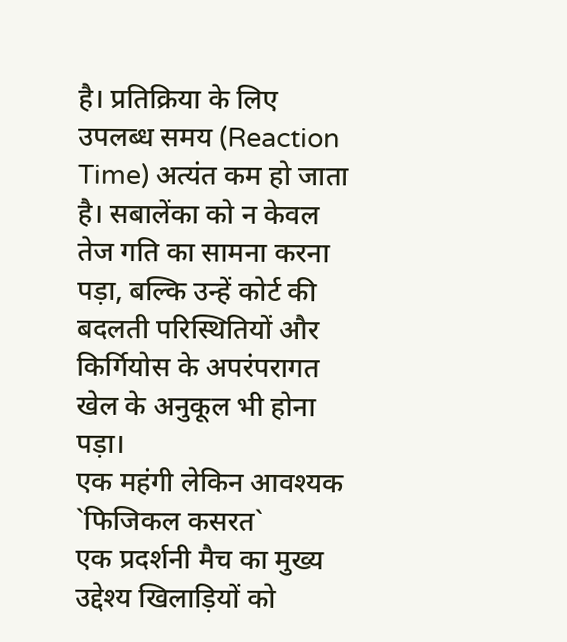है। प्रतिक्रिया के लिए उपलब्ध समय (Reaction Time) अत्यंत कम हो जाता है। सबालेंका को न केवल तेज गति का सामना करना पड़ा, बल्कि उन्हें कोर्ट की बदलती परिस्थितियों और किर्गियोस के अपरंपरागत खेल के अनुकूल भी होना पड़ा।
एक महंगी लेकिन आवश्यक `फिजिकल कसरत`
एक प्रदर्शनी मैच का मुख्य उद्देश्य खिलाड़ियों को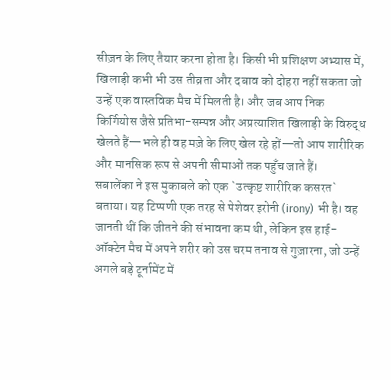सीज़न के लिए तैयार करना होता है। किसी भी प्रशिक्षण अभ्यास में, खिलाड़ी कभी भी उस तीव्रता और दबाव को दोहरा नहीं सकता जो उन्हें एक वास्तविक मैच में मिलती है। और जब आप निक किर्गियोस जैसे प्रतिभा-सम्पन्न और अप्रत्याशित खिलाड़ी के विरुद्ध खेलते हैं—भले ही वह मज़े के लिए खेल रहे हों—तो आप शारीरिक और मानसिक रूप से अपनी सीमाओं तक पहुँच जाते हैं।
सबालेंका ने इस मुकाबले को एक `उत्कृष्ट शारीरिक कसरत` बताया। यह टिप्पणी एक तरह से पेशेवर इरोनी (irony) भी है। वह जानती थीं कि जीतने की संभावना कम थी, लेकिन इस हाई-ऑक्टेन मैच में अपने शरीर को उस चरम तनाव से गुज़ारना, जो उन्हें अगले बड़े टूर्नामेंट में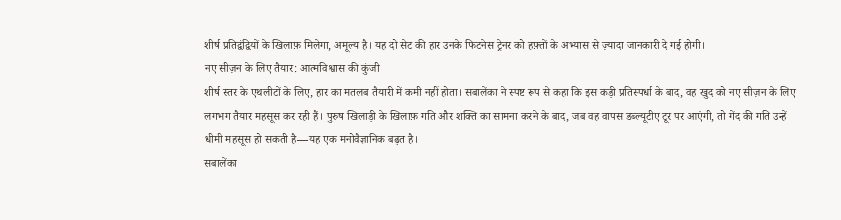शीर्ष प्रतिद्वंद्वियों के खिलाफ़ मिलेगा, अमूल्य है। यह दो सेट की हार उनके फिटनेस ट्रेनर को हफ़्तों के अभ्यास से ज़्यादा जानकारी दे गई होगी।
नए सीज़न के लिए तैयार: आत्मविश्वास की कुंजी
शीर्ष स्तर के एथलीटों के लिए, हार का मतलब तैयारी में कमी नहीं होता। सबालेंका ने स्पष्ट रूप से कहा कि इस कड़ी प्रतिस्पर्धा के बाद, वह खुद को नए सीज़न के लिए लगभग तैयार महसूस कर रही हैं। पुरुष खिलाड़ी के खिलाफ़ गति और शक्ति का सामना करने के बाद, जब वह वापस डब्ल्यूटीए टूर पर आएंगी, तो गेंद की गति उन्हें धीमी महसूस हो सकती है—यह एक मनोवैज्ञानिक बढ़त है।
सबालेंका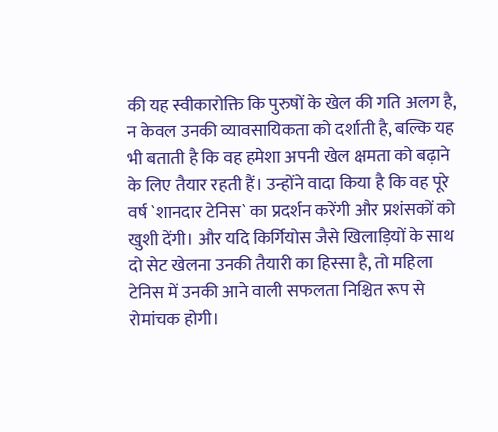की यह स्वीकारोक्ति कि पुरुषों के खेल की गति अलग है, न केवल उनकी व्यावसायिकता को दर्शाती है, बल्कि यह भी बताती है कि वह हमेशा अपनी खेल क्षमता को बढ़ाने के लिए तैयार रहती हैं। उन्होंने वादा किया है कि वह पूरे वर्ष `शानदार टेनिस` का प्रदर्शन करेंगी और प्रशंसकों को खुशी देंगी। और यदि किर्गियोस जैसे खिलाड़ियों के साथ दो सेट खेलना उनकी तैयारी का हिस्सा है, तो महिला टेनिस में उनकी आने वाली सफलता निश्चित रूप से रोमांचक होगी।